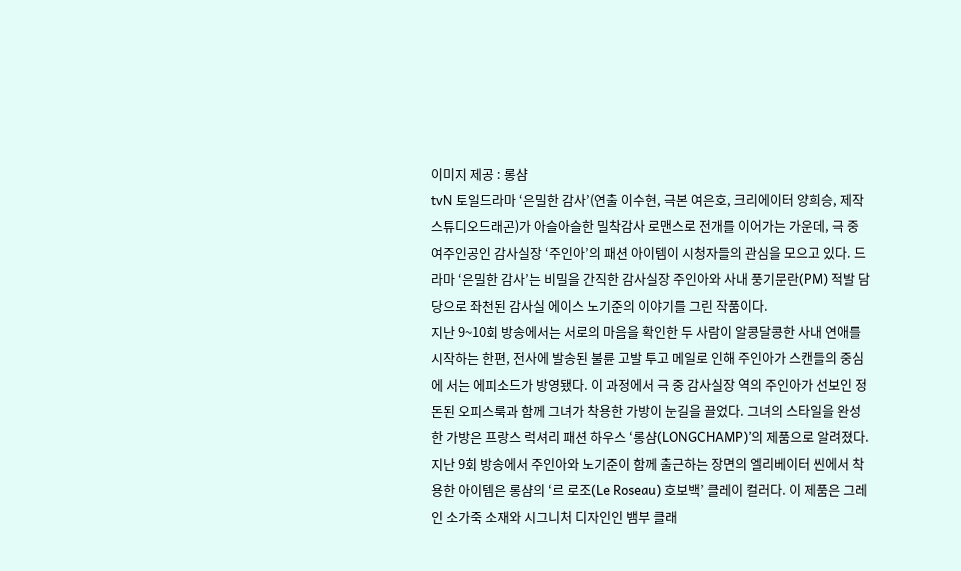이미지 제공 : 롱샴
tvN 토일드라마 ‘은밀한 감사’(연출 이수현, 극본 여은호, 크리에이터 양희승, 제작 스튜디오드래곤)가 아슬아슬한 밀착감사 로맨스로 전개를 이어가는 가운데, 극 중 여주인공인 감사실장 ‘주인아’의 패션 아이템이 시청자들의 관심을 모으고 있다. 드라마 ‘은밀한 감사’는 비밀을 간직한 감사실장 주인아와 사내 풍기문란(PM) 적발 담당으로 좌천된 감사실 에이스 노기준의 이야기를 그린 작품이다.
지난 9~10회 방송에서는 서로의 마음을 확인한 두 사람이 알콩달콩한 사내 연애를 시작하는 한편, 전사에 발송된 불륜 고발 투고 메일로 인해 주인아가 스캔들의 중심에 서는 에피소드가 방영됐다. 이 과정에서 극 중 감사실장 역의 주인아가 선보인 정돈된 오피스룩과 함께 그녀가 착용한 가방이 눈길을 끌었다. 그녀의 스타일을 완성한 가방은 프랑스 럭셔리 패션 하우스 ‘롱샴(LONGCHAMP)’의 제품으로 알려졌다.
지난 9회 방송에서 주인아와 노기준이 함께 출근하는 장면의 엘리베이터 씬에서 착용한 아이템은 롱샴의 ‘르 로조(Le Roseau) 호보백’ 클레이 컬러다. 이 제품은 그레인 소가죽 소재와 시그니처 디자인인 뱀부 클래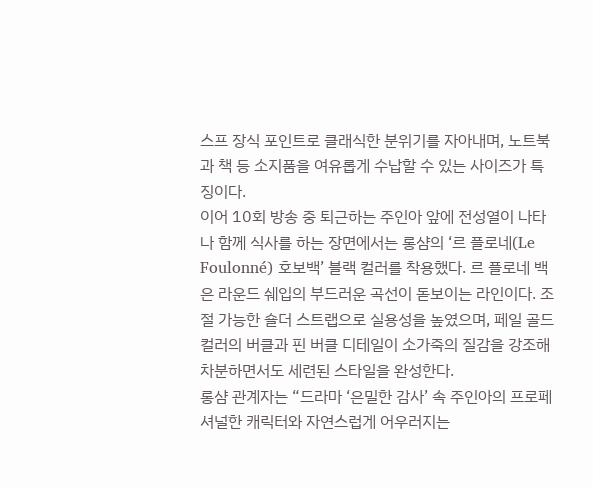스프 장식 포인트로 클래식한 분위기를 자아내며, 노트북과 책 등 소지품을 여유롭게 수납할 수 있는 사이즈가 특징이다.
이어 10회 방송 중 퇴근하는 주인아 앞에 전성열이 나타나 함께 식사를 하는 장면에서는 롱샴의 ‘르 플로네(Le Foulonné) 호보백’ 블랙 컬러를 착용했다. 르 플로네 백은 라운드 쉐입의 부드러운 곡선이 돋보이는 라인이다. 조절 가능한 숄더 스트랩으로 실용성을 높였으며, 페일 골드 컬러의 버클과 핀 버클 디테일이 소가죽의 질감을 강조해 차분하면서도 세련된 스타일을 완성한다.
롱샴 관계자는 “드라마 ‘은밀한 감사’ 속 주인아의 프로페셔널한 캐릭터와 자연스럽게 어우러지는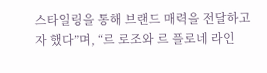스타일링을 통해 브랜드 매력을 전달하고자 했다”며, “르 로조와 르 플로네 라인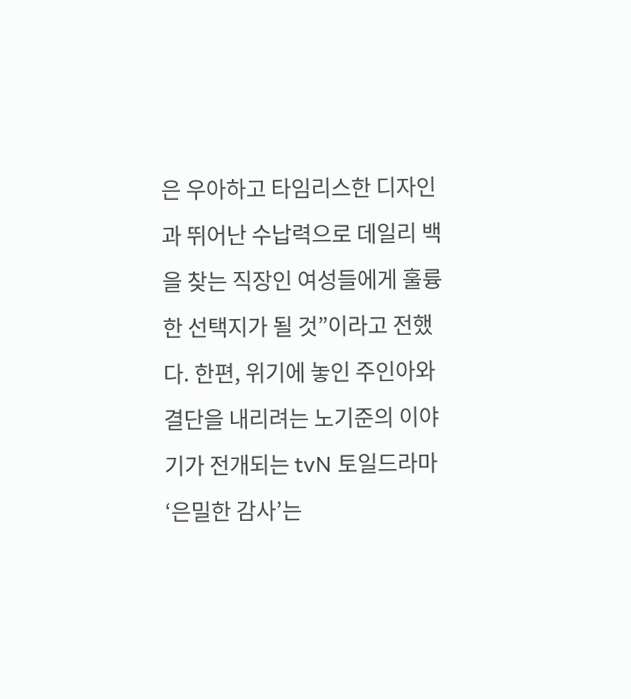은 우아하고 타임리스한 디자인과 뛰어난 수납력으로 데일리 백을 찾는 직장인 여성들에게 훌륭한 선택지가 될 것”이라고 전했다. 한편, 위기에 놓인 주인아와 결단을 내리려는 노기준의 이야기가 전개되는 tvN 토일드라마 ‘은밀한 감사’는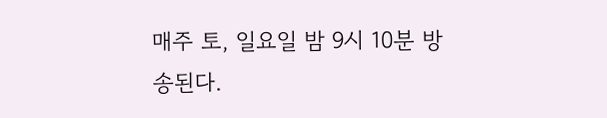매주 토, 일요일 밤 9시 10분 방송된다.